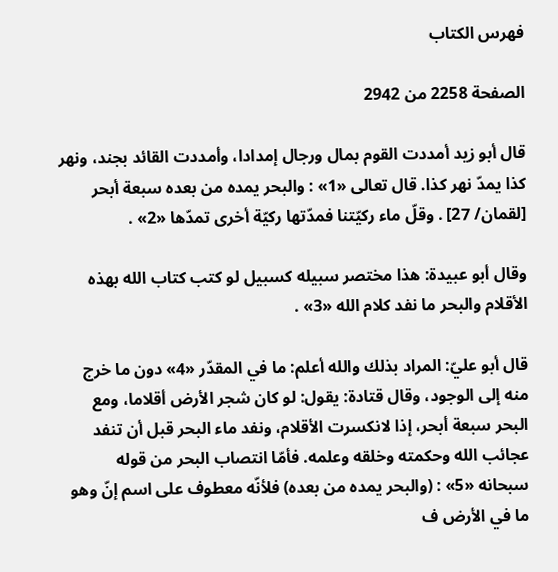فهرس الكتاب

الصفحة 2258 من 2942

قال أبو زيد أمددت القوم بمال ورجال إمدادا، وأمددت القائد بجند، ونهر كذا يمدّ نهر كذا. قال تعالى «1» : والبحر يمده من بعده سبعة أبحر [لقمان/ 27] . وقلّ ماء ركيّتنا فمدّتها ركيّة أخرى تمدّها «2» .

وقال أبو عبيدة: هذا مختصر سبيله كسبيل لو كتب كتاب الله بهذه الأقلام والبحر ما نفد كلام الله «3» .

قال أبو عليّ: المراد بذلك والله أعلم: ما في المقدّر «4» دون ما خرج منه إلى الوجود، وقال قتادة: يقول: لو كان شجر الأرض أقلاما، ومع البحر سبعة أبحر، إذا لانكسرت الأقلام، ونفد ماء البحر قبل أن تنفد عجائب الله وحكمته وخلقه وعلمه. فأمّا انتصاب البحر من قوله سبحانه «5» : (والبحر يمده من بعده) فلأنّه معطوف على اسم إنّ وهو ما في الأرض ف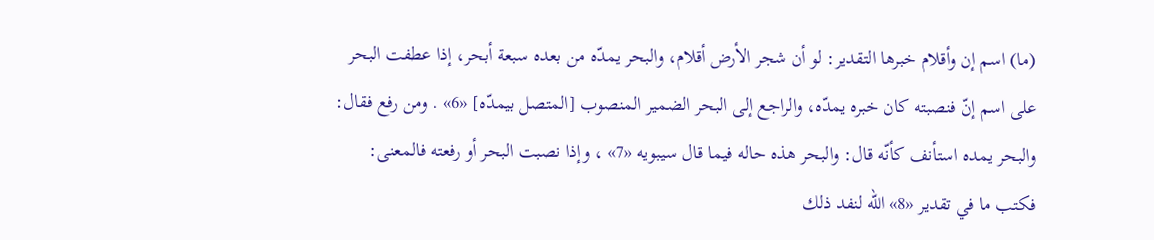(ما) اسم إن وأقلام خبرها التقدير: لو أن شجر الأرض أقلام، والبحر يمدّه من بعده سبعة أبحر، إذا عطفت البحر على اسم إنّ فنصبته كان خبره يمدّه، والراجع إلى البحر الضمير المنصوب [المتصل بيمدّه] «6» . ومن رفع فقال: والبحر يمده استأنف كأنّه قال: والبحر هذه حاله فيما قال سيبويه «7» ، وإذا نصبت البحر أو رفعته فالمعنى: فكتب ما في تقدير «8» الله لنفد ذلك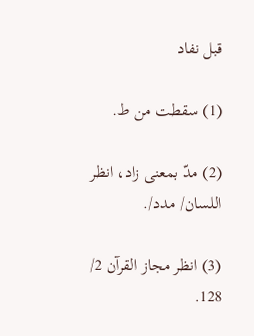قبل نفاد

(1) سقطت من ط.

(2) مدّ بمعنى زاد، انظر اللسان/ مدد/.

(3) انظر مجاز القرآن 2/ 128.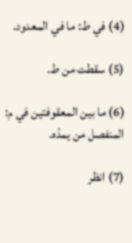(4) في ط: ما في المعدود.

(5) سقطت من ط.

(6) ما بين المعقوفتين في م: المنفصل من يمدّه.

(7) انظر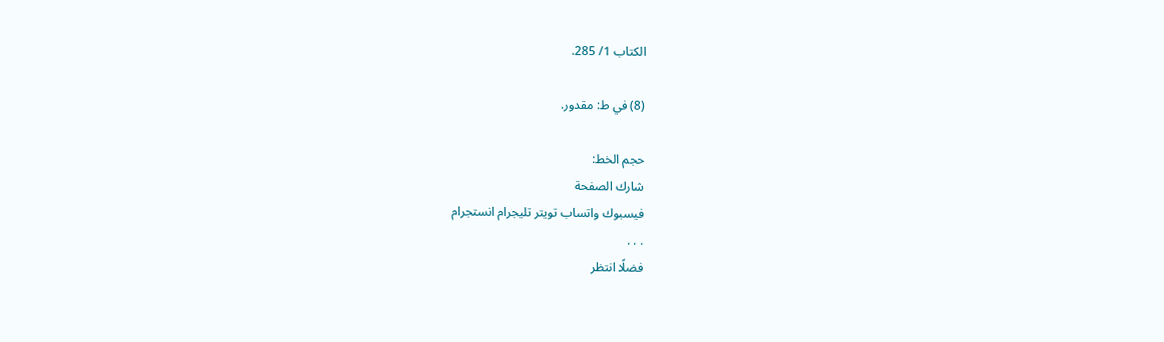الكتاب 1/ 285.

(8) في ط: مقدور.

حجم الخط:
شارك الصفحة
فيسبوك واتساب تويتر تليجرام انستجرام
. . .
فضلًا انتظر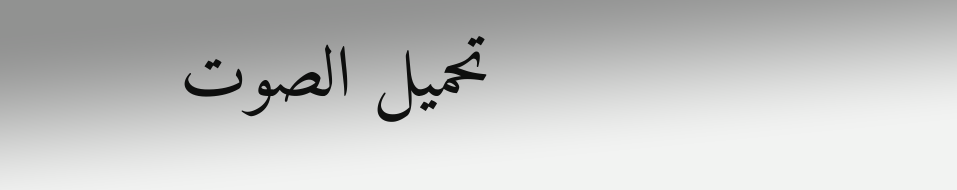تحميل الصوت